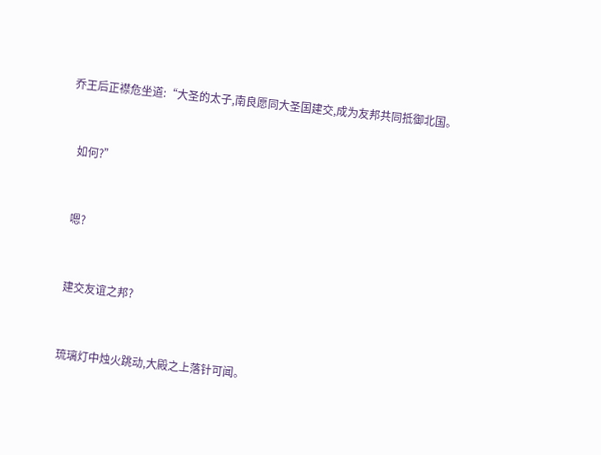乔王后正襟危坐道:“大圣的太子,南良愿同大圣国建交,成为友邦共同抵御北国。


    如何?”


    嗯?


    建交友谊之邦?


    琉璃灯中烛火跳动,大殿之上落针可闻。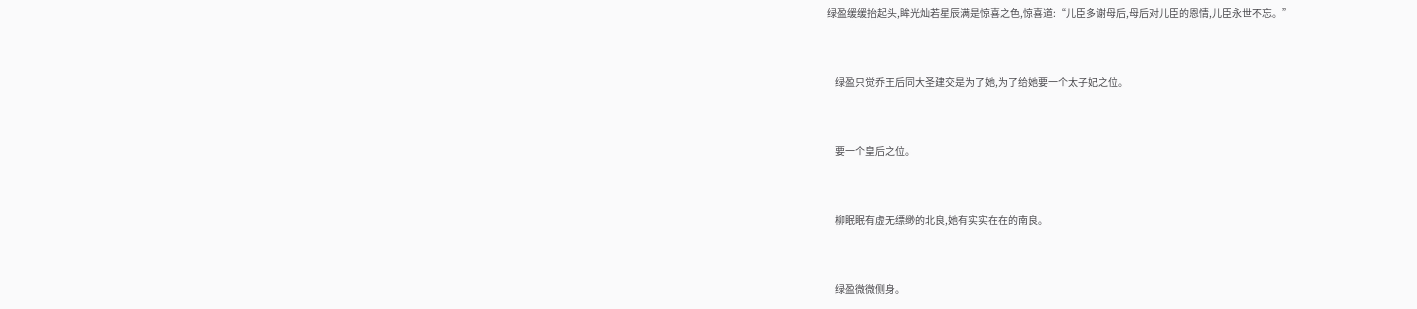绿盈缓缓抬起头,眸光灿若星辰满是惊喜之色,惊喜道:“儿臣多谢母后,母后对儿臣的恩情,儿臣永世不忘。”


    绿盈只觉乔王后同大圣建交是为了她,为了给她要一个太子妃之位。


    要一个皇后之位。


    柳眠眠有虚无缥缈的北良,她有实实在在的南良。


    绿盈微微侧身。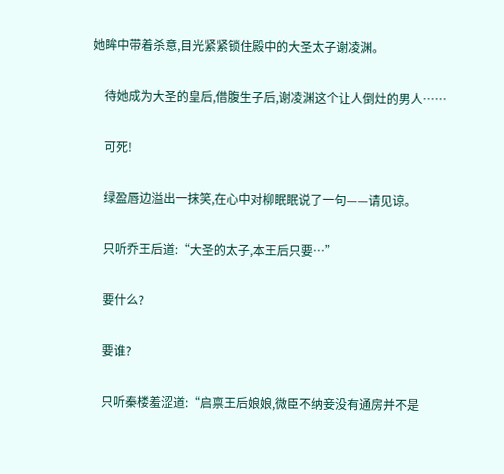她眸中带着杀意,目光紧紧锁住殿中的大圣太子谢凌渊。


    待她成为大圣的皇后,借腹生子后,谢凌渊这个让人倒灶的男人……


    可死!


    绿盈唇边溢出一抹笑,在心中对柳眠眠说了一句——请见谅。


    只听乔王后道:“大圣的太子,本王后只要…”


    要什么?


    要谁?


    只听秦楼羞涩道:“启禀王后娘娘,微臣不纳妾没有通房并不是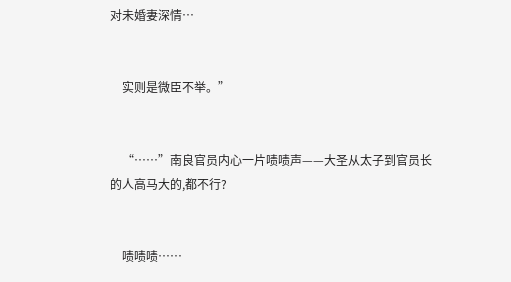对未婚妻深情…


    实则是微臣不举。”


    “……”南良官员内心一片啧啧声——大圣从太子到官员长的人高马大的,都不行?


    啧啧啧……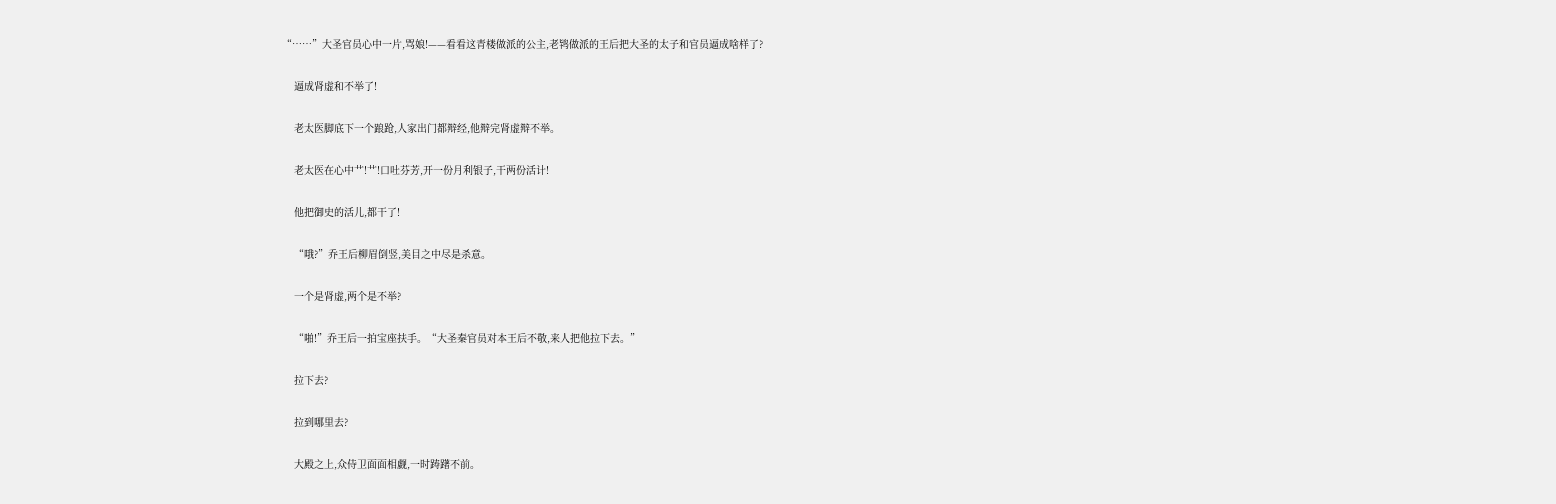“……”大圣官员心中一片,骂娘!——看看这青楼做派的公主,老鸨做派的王后把大圣的太子和官员逼成啥样了?


    逼成肾虚和不举了!


    老太医脚底下一个踉跄,人家出门都辩经,他辩完肾虚辩不举。


    老太医在心中艹!艹!口吐芬芳,开一份月利银子,干两份活计!


    他把御史的活儿,都干了!


    “哦?”乔王后柳眉倒竖,美目之中尽是杀意。


    一个是肾虚,两个是不举?


    “啪!”乔王后一拍宝座扶手。“大圣秦官员对本王后不敬,来人把他拉下去。”


    拉下去?


    拉到哪里去?


    大殿之上,众侍卫面面相觑,一时踌躇不前。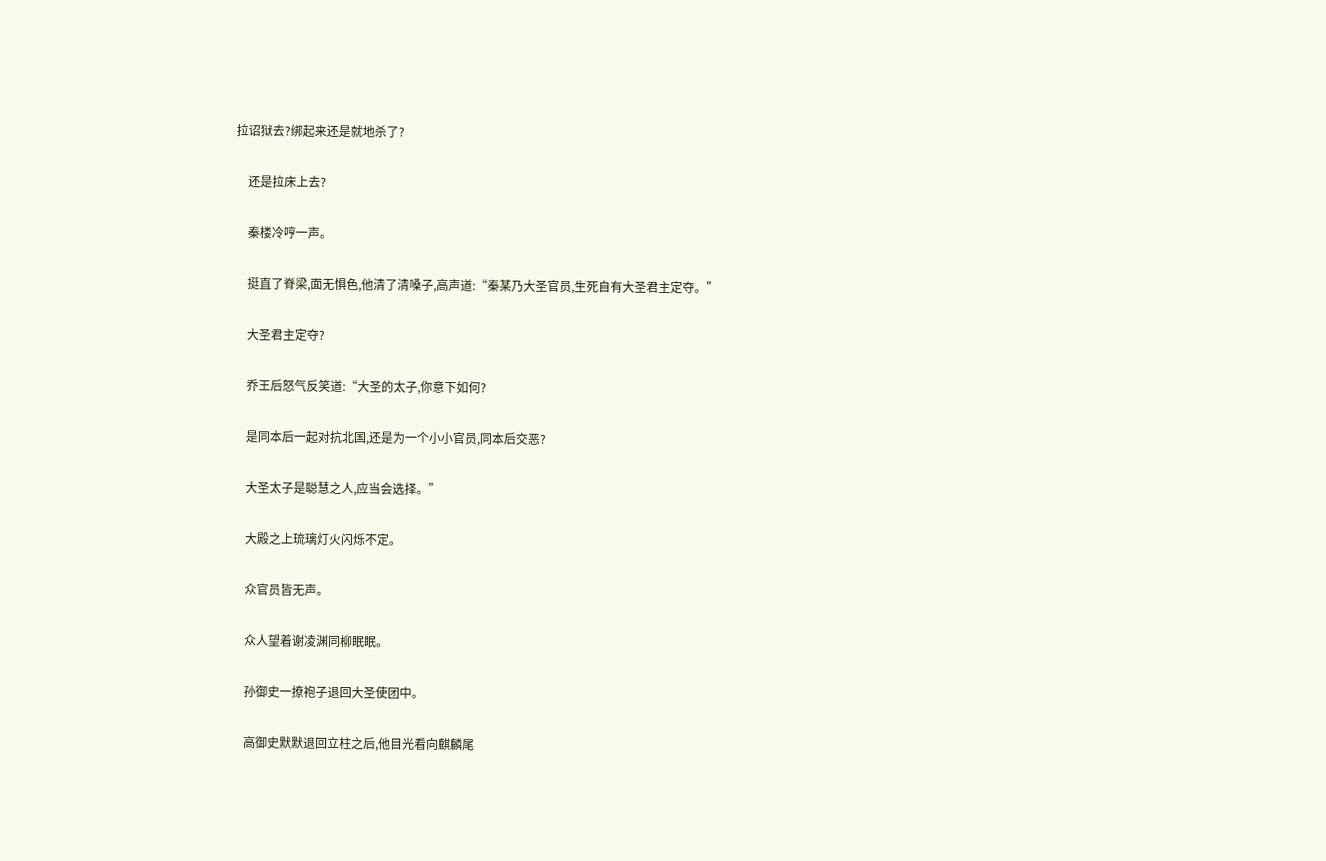拉诏狱去?绑起来还是就地杀了?


    还是拉床上去?


    秦楼冷哼一声。


    挺直了脊梁,面无惧色,他清了清嗓子,高声道:“秦某乃大圣官员,生死自有大圣君主定夺。”


    大圣君主定夺?


    乔王后怒气反笑道:“大圣的太子,你意下如何?


    是同本后一起对抗北国,还是为一个小小官员,同本后交恶?


    大圣太子是聪慧之人,应当会选择。”


    大殿之上琉璃灯火闪烁不定。


    众官员皆无声。


    众人望着谢凌渊同柳眠眠。


    孙御史一撩袍子退回大圣使团中。


    高御史默默退回立柱之后,他目光看向麒麟尾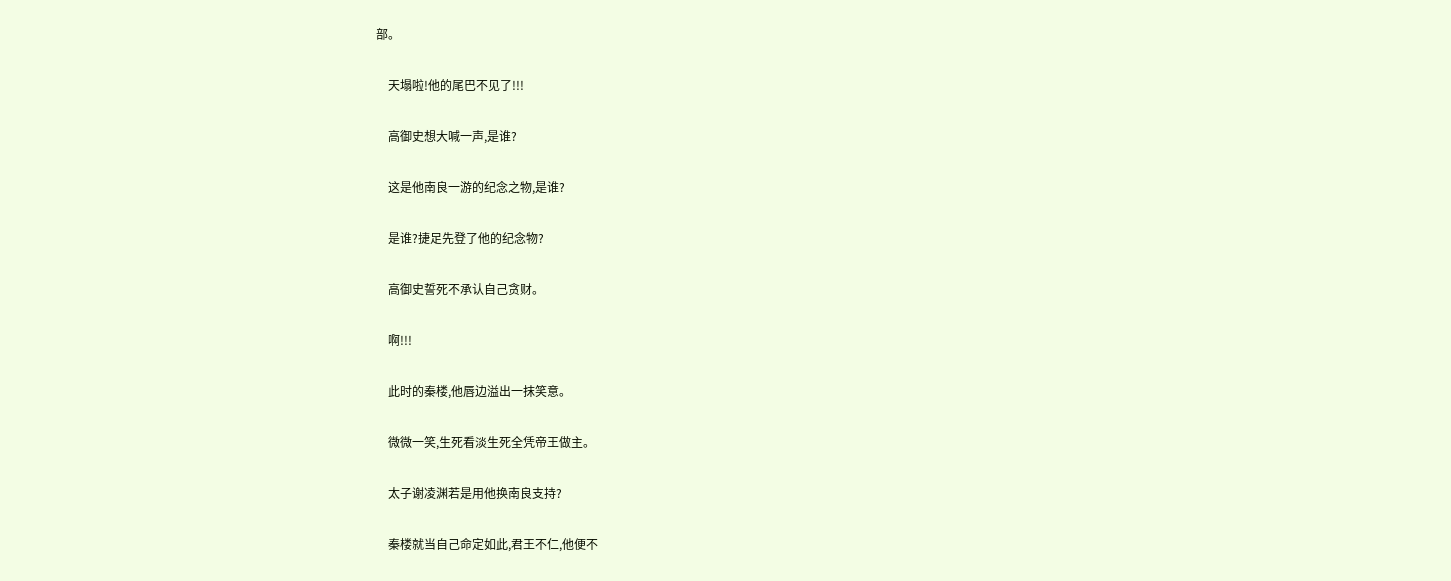部。


    天塌啦!他的尾巴不见了!!!


    高御史想大喊一声,是谁?


    这是他南良一游的纪念之物,是谁?


    是谁?捷足先登了他的纪念物?


    高御史誓死不承认自己贪财。


    啊!!!


    此时的秦楼,他唇边溢出一抹笑意。


    微微一笑,生死看淡生死全凭帝王做主。


    太子谢凌渊若是用他换南良支持?


    秦楼就当自己命定如此,君王不仁,他便不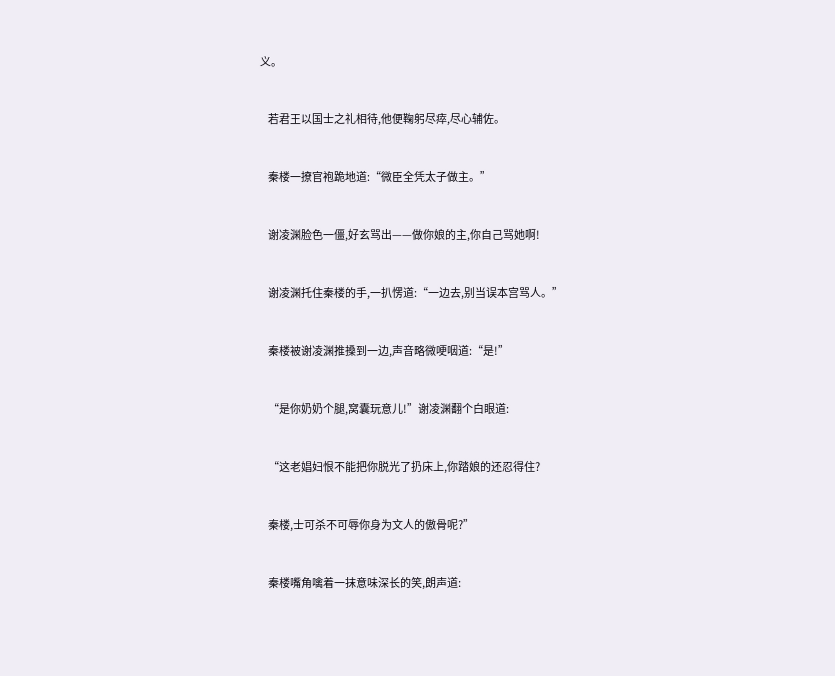义。


    若君王以国士之礼相待,他便鞠躬尽瘁,尽心辅佐。


    秦楼一撩官袍跪地道:“微臣全凭太子做主。”


    谢凌渊脸色一僵,好玄骂出——做你娘的主,你自己骂她啊!


    谢凌渊托住秦楼的手,一扒愣道:“一边去,别当误本宫骂人。”


    秦楼被谢凌渊推搡到一边,声音略微哽咽道:“是!”


    “是你奶奶个腿,窝囊玩意儿!”谢凌渊翻个白眼道:


    “这老娼妇恨不能把你脱光了扔床上,你踏娘的还忍得住?


    秦楼,士可杀不可辱你身为文人的傲骨呢?”


    秦楼嘴角噙着一抹意味深长的笑,朗声道: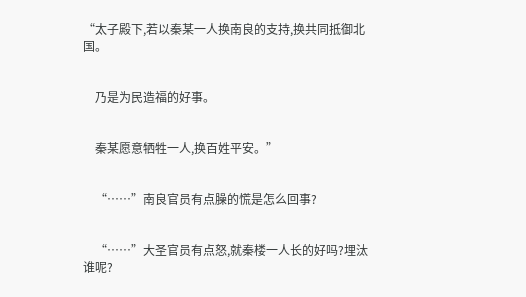“太子殿下,若以秦某一人换南良的支持,换共同抵御北国。


    乃是为民造福的好事。


    秦某愿意牺牲一人,换百姓平安。”


    “……”南良官员有点臊的慌是怎么回事?


    “……”大圣官员有点怒,就秦楼一人长的好吗?埋汰谁呢?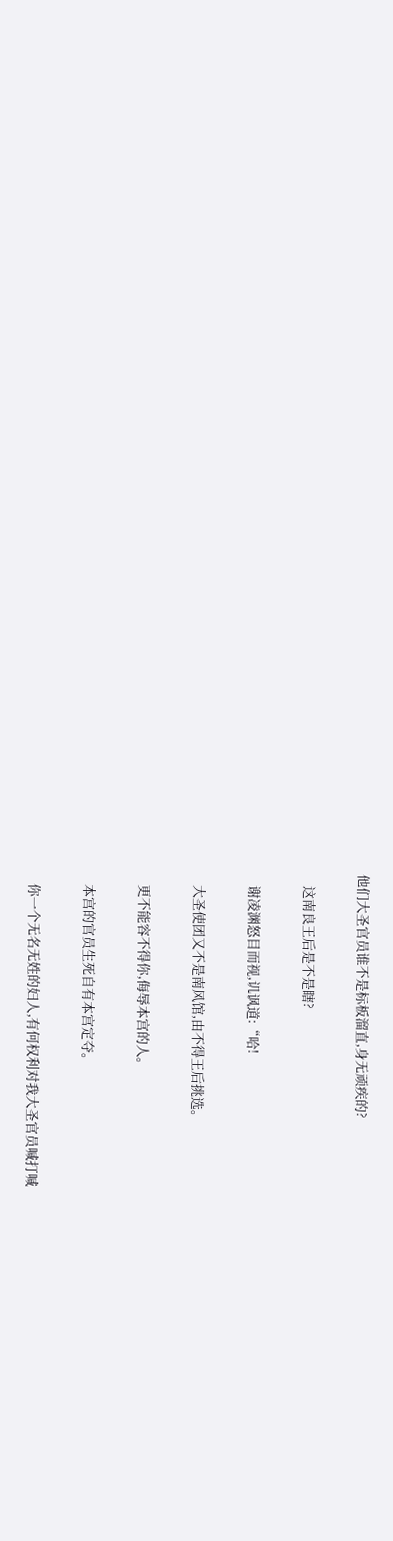他们大圣官员谁不是标板溜直,身无顽疾的?


    这南良王后是不是瞎?


    谢凌渊怒目而视,讥讽道:“哈!


    大圣使团又不是南风馆,由不得王后挑选。


    更不能容不得你,侮辱本宫的人。


    本宫的官员生死自有本宫定夺。


    你一个无名无姓的妇人,有何权利对我大圣官员喊打喊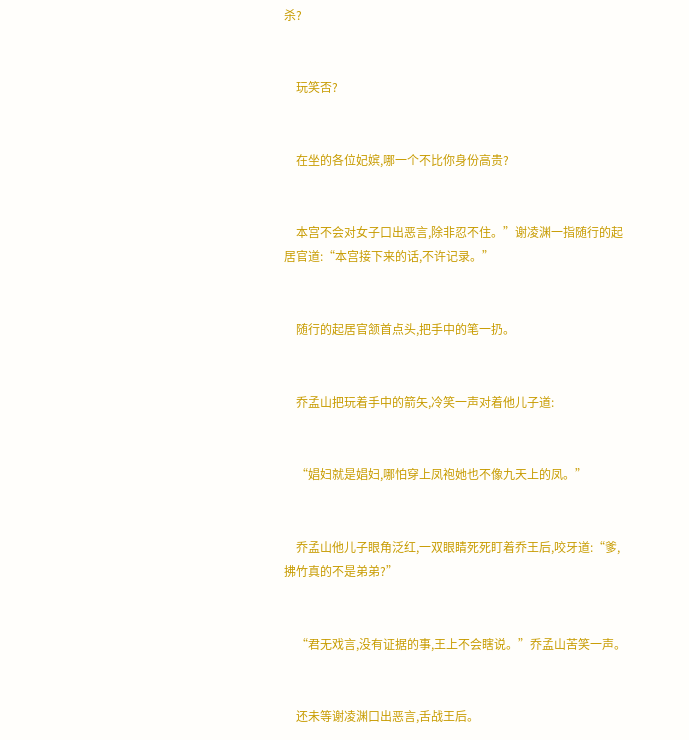杀?


    玩笑否?


    在坐的各位妃嫔,哪一个不比你身份高贵?


    本宫不会对女子口出恶言,除非忍不住。”谢凌渊一指随行的起居官道:“本宫接下来的话,不许记录。”


    随行的起居官颔首点头,把手中的笔一扔。


    乔孟山把玩着手中的箭矢,冷笑一声对着他儿子道:


    “娼妇就是娼妇,哪怕穿上凤袍她也不像九天上的凤。”


    乔孟山他儿子眼角泛红,一双眼睛死死盯着乔王后,咬牙道:“爹,拂竹真的不是弟弟?”


    “君无戏言,没有证据的事,王上不会瞎说。”乔孟山苦笑一声。


    还未等谢凌渊口出恶言,舌战王后。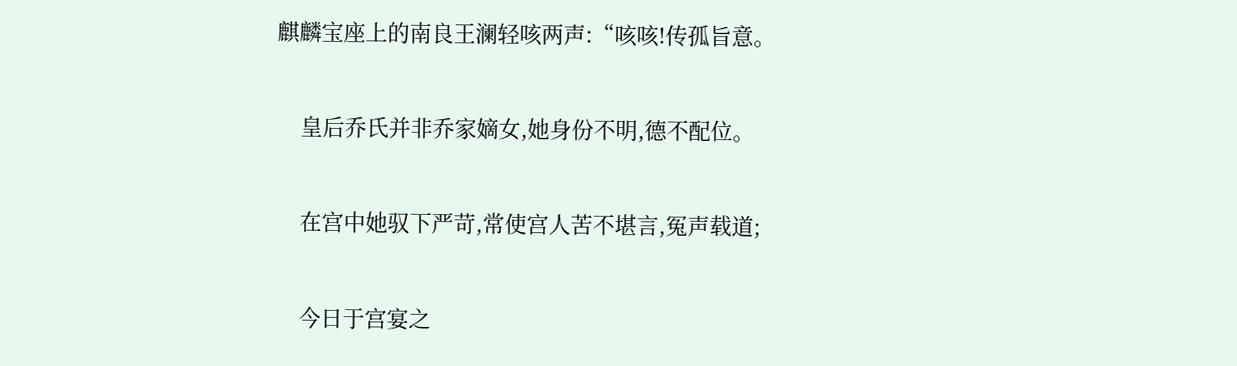麒麟宝座上的南良王澜轻咳两声:“咳咳!传孤旨意。


    皇后乔氏并非乔家嫡女,她身份不明,德不配位。


    在宫中她驭下严苛,常使宫人苦不堪言,冤声载道;


    今日于宫宴之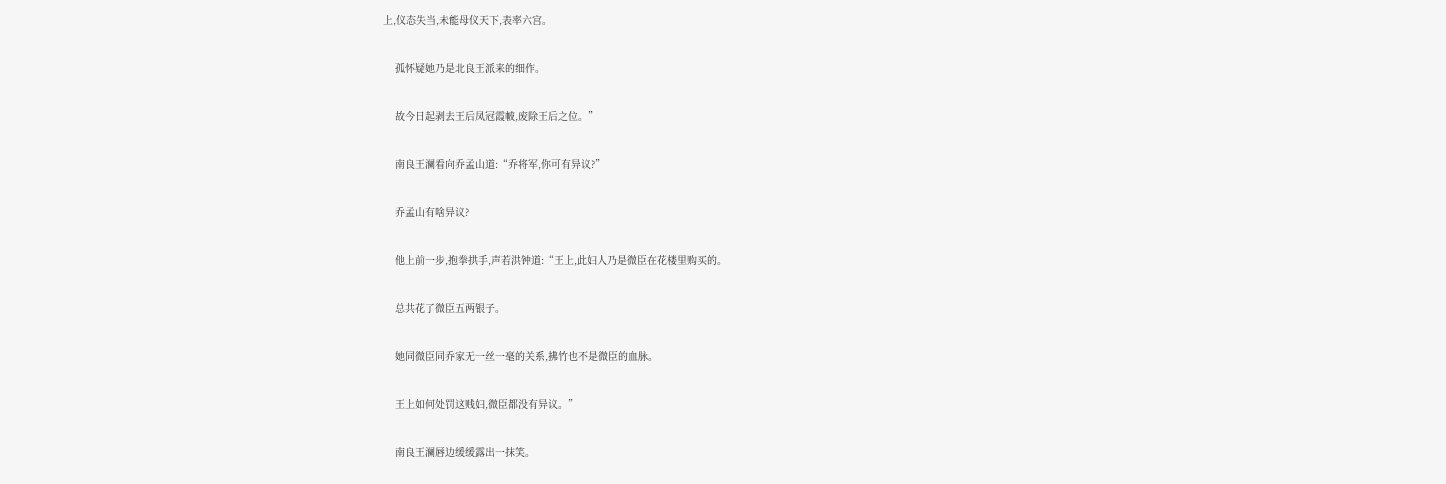上,仪态失当,未能母仪天下,表率六宫。


    孤怀疑她乃是北良王派来的细作。


    故今日起剥去王后凤冠霞帔,废除王后之位。”


    南良王澜看向乔孟山道:“乔将军,你可有异议?”


    乔孟山有啥异议?


    他上前一步,抱拳拱手,声若洪钟道:“王上,此妇人乃是微臣在花楼里购买的。


    总共花了微臣五两银子。


    她同微臣同乔家无一丝一毫的关系,拂竹也不是微臣的血脉。


    王上如何处罚这贱妇,微臣都没有异议。”


    南良王澜唇边缓缓露出一抹笑。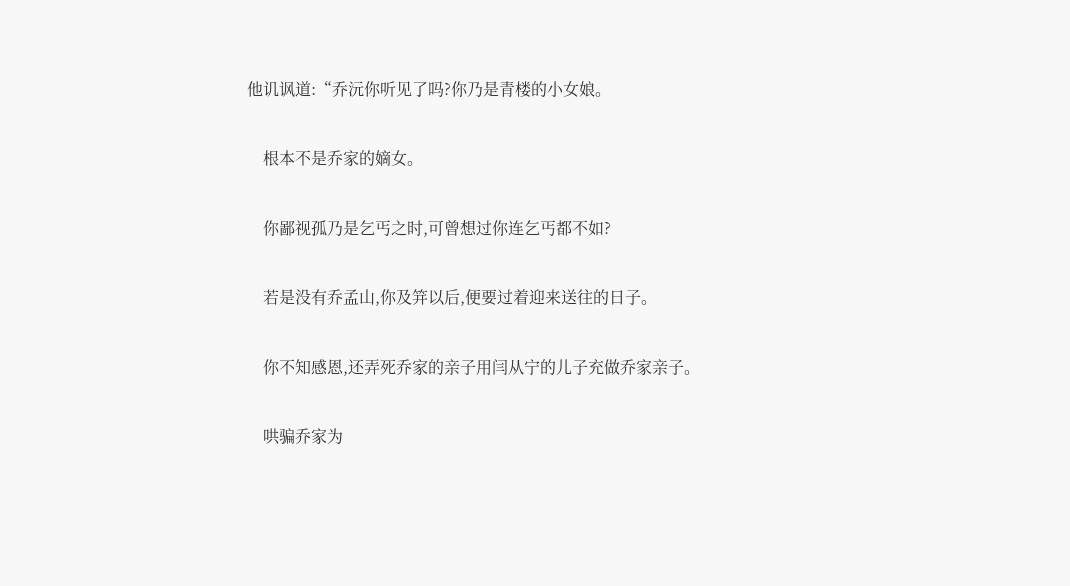他讥讽道:“乔沅你听见了吗?你乃是青楼的小女娘。


    根本不是乔家的嫡女。


    你鄙视孤乃是乞丐之时,可曾想过你连乞丐都不如?


    若是没有乔孟山,你及笄以后,便要过着迎来送往的日子。


    你不知感恩,还弄死乔家的亲子用闫从宁的儿子充做乔家亲子。


    哄骗乔家为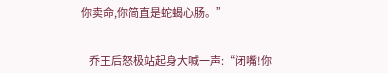你卖命,你简直是蛇蝎心肠。”


    乔王后怒极站起身大喊一声:“闭嘴!你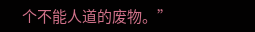个不能人道的废物。”